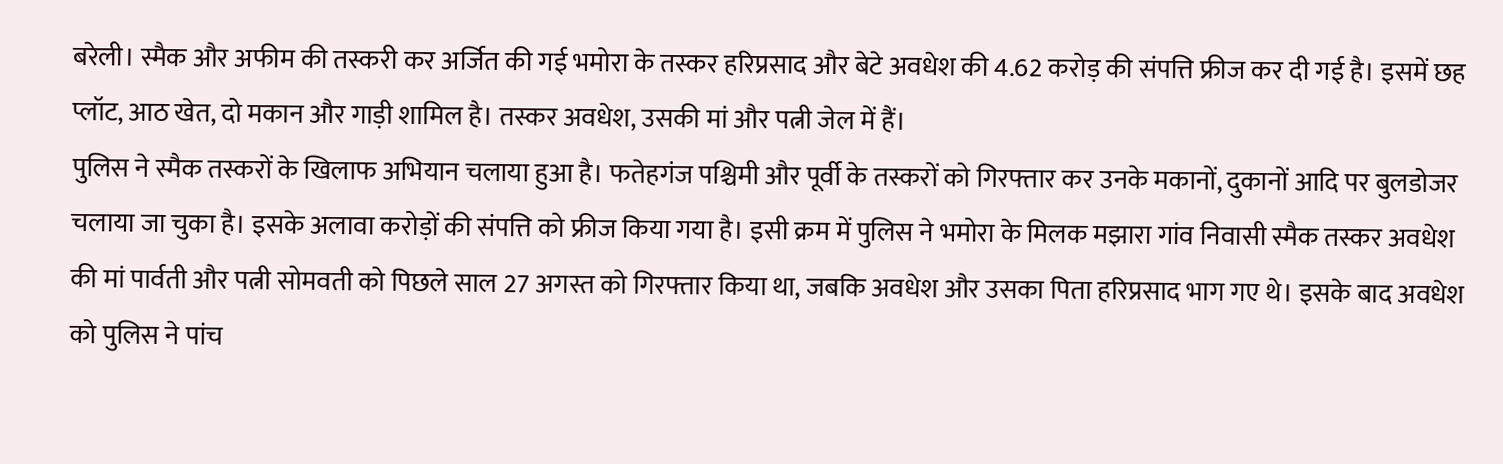बरेली। स्मैक और अफीम की तस्करी कर अर्जित की गई भमोरा के तस्कर हरिप्रसाद और बेटे अवधेश की 4.62 करोड़ की संपत्ति फ्रीज कर दी गई है। इसमें छह प्लॉट, आठ खेत, दो मकान और गाड़ी शामिल है। तस्कर अवधेश, उसकी मां और पत्नी जेल में हैं।
पुलिस ने स्मैक तस्करों के खिलाफ अभियान चलाया हुआ है। फतेहगंज पश्चिमी और पूर्वी के तस्करों को गिरफ्तार कर उनके मकानों, दुकानों आदि पर बुलडोजर चलाया जा चुका है। इसके अलावा करोड़ों की संपत्ति को फ्रीज किया गया है। इसी क्रम में पुलिस ने भमोरा के मिलक मझारा गांव निवासी स्मैक तस्कर अवधेश की मां पार्वती और पत्नी सोमवती को पिछले साल 27 अगस्त को गिरफ्तार किया था, जबकि अवधेश और उसका पिता हरिप्रसाद भाग गए थे। इसके बाद अवधेश को पुलिस ने पांच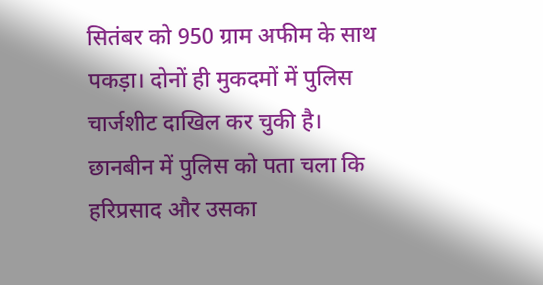सितंबर को 950 ग्राम अफीम के साथ पकड़ा। दोनों ही मुकदमों में पुलिस चार्जशीट दाखिल कर चुकी है।
छानबीन में पुलिस को पता चला कि हरिप्रसाद और उसका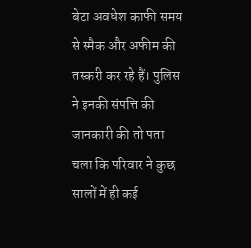बेटा अवधेश काफी समय से स्मैक और अफीम की तस्करी कर रहे हैं। पुलिस ने इनकी संपत्ति की जानकारी की तो पता चला कि परिवार ने कुछ सालों में ही कई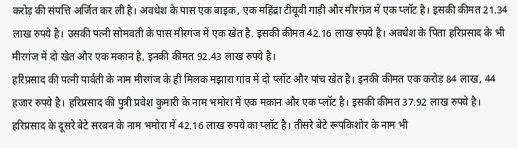करोड़ की संपत्ति अर्जित कर ली है। अवधेश के पास एक बाइक, एक महिंद्रा टीयूवी गाड़ी और मीरगंज में एक प्लॉट है। इसकी कीमत 21.34 लाख रुपये है। उसकी पत्नी सोमवती के पास मीरगंज में एक खेत है. इसकी कीमत 42.16 लाख रुपये है। अवधेश के पिता हरिप्रसाद के भी मीरगंज में दो खेत और एक मकान है, इनकी कीमत 92.43 लाख रुपये है।
हरिप्रसाद की पत्नी पार्वती के नाम मीरगंज के ही मिलक मझारा गांव में दो प्लॉट और पांच खेत है। इनकी कीमत एक करोड़ 84 लाख, 44 हजार रुपये है। हरिप्रसाद की पुत्री प्रवेश कुमारी के नाम भमोरा में एक मकान और एक प्लॉट है। इसकी कीमत 37.92 लाख रुपये है। हरिप्रसाद के दूसरे बेटे सरबन के नाम भमोरा में 42.16 लाख रुपये का प्लॉट है। तीसरे बेटे रूपकिशोर के नाम भी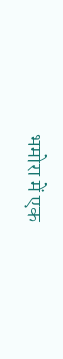भमोरा में एक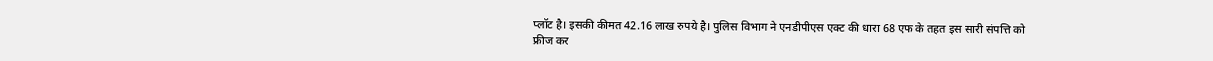प्लॉट है। इसकी कीमत 42.16 लाख रुपये है। पुलिस विभाग ने एनडीपीएस एक्ट की धारा 68 एफ के तहत इस सारी संपत्ति को फ्रीज कर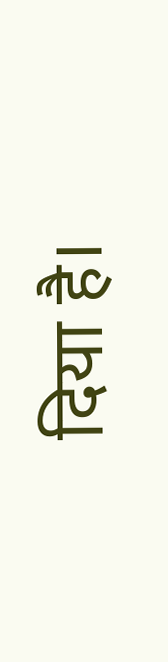दिया है।